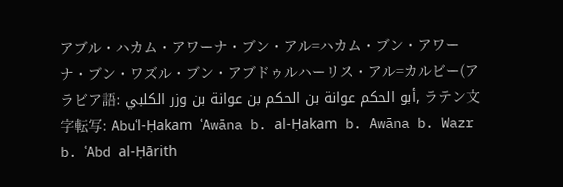アブル・ハカム・アワーナ・ブン・アル=ハカム・ブン・アワーナ・ブン・ワズル・ブン・アブドゥルハーリス・アル=カルビー(アラビア語: أبو الحكم عوانة بن الحكم بن عوانة بن وزر الكلبي, ラテン文字転写: Abuʿl-Ḥakam ʿAwāna b. al-Ḥakam b. Awāna b. Wazr b. ʿAbd al-Ḥārith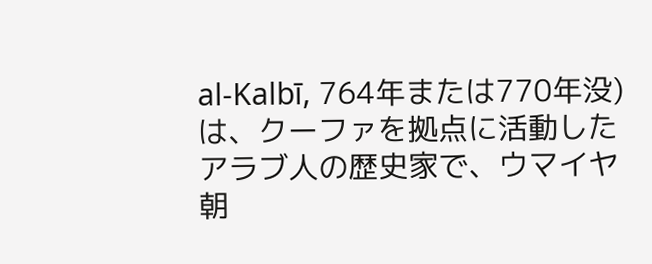al-Kalbī, 764年または770年没)は、クーファを拠点に活動したアラブ人の歴史家で、ウマイヤ朝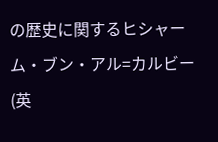の歴史に関するヒシャーム・ブン・アル=カルビー(英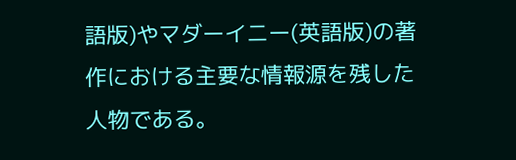語版)やマダーイニー(英語版)の著作における主要な情報源を残した人物である。